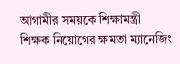আগামীর সময়কে শিক্ষামন্ত্রী
শিক্ষক নিয়োগের ক্ষমতা ম্যানেজিং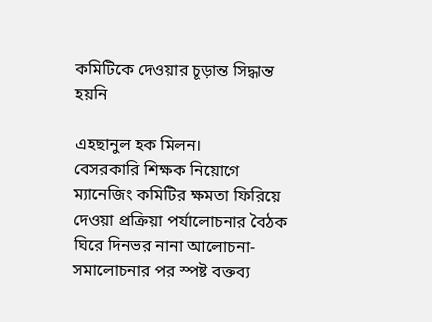কমিটিকে দেওয়ার চূড়ান্ত সিদ্ধান্ত হয়নি

এহছানুল হক মিলন।
বেসরকারি শিক্ষক নিয়োগে ম্যানেজিং কমিটির ক্ষমতা ফিরিয়ে দেওয়া প্রক্রিয়া পর্যালোচনার বৈঠক ঘিরে দিনভর নানা আলোচনা-সমালোচনার পর স্পষ্ট বক্তব্য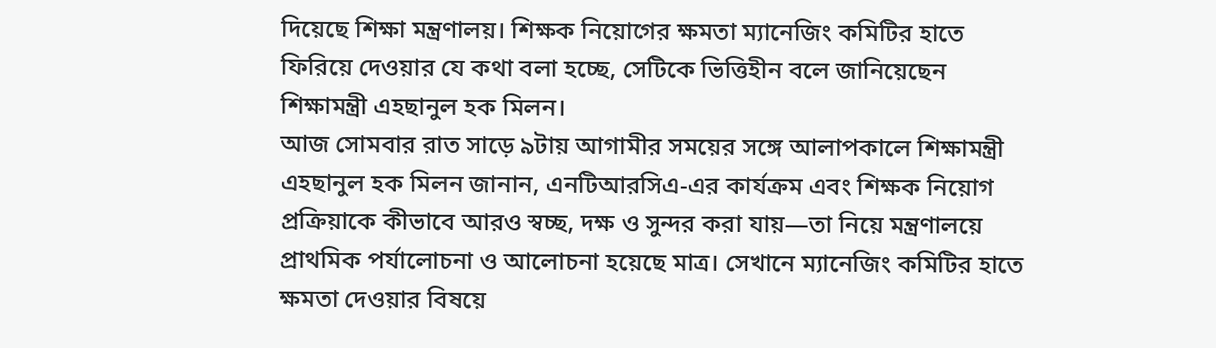দিয়েছে শিক্ষা মন্ত্রণালয়। শিক্ষক নিয়োগের ক্ষমতা ম্যানেজিং কমিটির হাতে ফিরিয়ে দেওয়ার যে কথা বলা হচ্ছে, সেটিকে ভিত্তিহীন বলে জানিয়েছেন শিক্ষামন্ত্রী এহছানুল হক মিলন।
আজ সোমবার রাত সাড়ে ৯টায় আগামীর সময়ের সঙ্গে আলাপকালে শিক্ষামন্ত্রী এহছানুল হক মিলন জানান, এনটিআরসিএ-এর কার্যক্রম এবং শিক্ষক নিয়োগ প্রক্রিয়াকে কীভাবে আরও স্বচ্ছ, দক্ষ ও সুন্দর করা যায়—তা নিয়ে মন্ত্রণালয়ে প্রাথমিক পর্যালোচনা ও আলোচনা হয়েছে মাত্র। সেখানে ম্যানেজিং কমিটির হাতে ক্ষমতা দেওয়ার বিষয়ে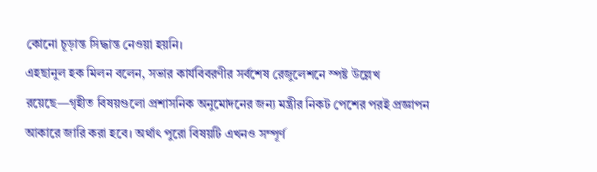কোনো চূড়ান্ত সিদ্ধান্ত নেওয়া হয়নি।
এহছানুল হক মিলন বলেন, সভার কার্যবিবরণীর সর্বশেষ রেজুলেশনে স্পষ্ট উল্লেখ রয়েছে—গৃহীত বিষয়গুলো প্রশাসনিক অনুমোদনের জন্য মন্ত্রীর নিকট পেশের পরই প্রজ্ঞাপন আকারে জারি করা হবে। অর্থাৎ পুরো বিষয়টি এখনও সম্পূর্ণ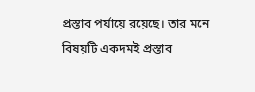প্রস্তাব পর্যায়ে রয়েছে। তার মনে বিষয়টি একদমই প্রস্তাব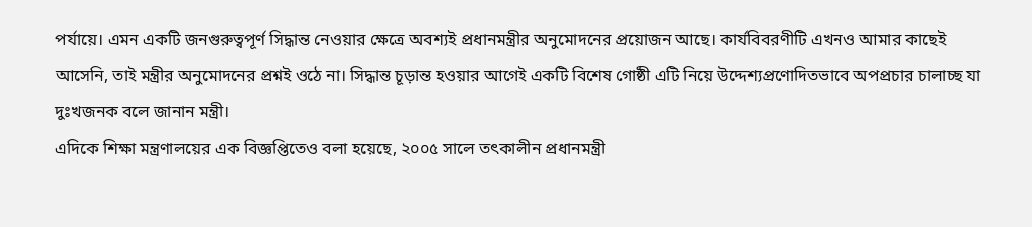পর্যায়ে। এমন একটি জনগুরুত্বপূর্ণ সিদ্ধান্ত নেওয়ার ক্ষেত্রে অবশ্যই প্রধানমন্ত্রীর অনুমোদনের প্রয়োজন আছে। কার্যবিবরণীটি এখনও আমার কাছেই আসেনি, তাই মন্ত্রীর অনুমোদনের প্রশ্নই ওঠে না। সিদ্ধান্ত চূড়ান্ত হওয়ার আগেই একটি বিশেষ গোষ্ঠী এটি নিয়ে উদ্দেশ্যপ্রণোদিতভাবে অপপ্রচার চালাচ্ছ যা দুঃখজনক বলে জানান মন্ত্রী।
এদিকে শিক্ষা মন্ত্রণালয়ের এক বিজ্ঞপ্তিতেও বলা হয়েছে, ২০০৫ সালে তৎকালীন প্রধানমন্ত্রী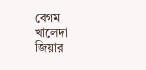বেগম খালেদা জিয়ার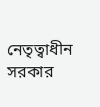নেতৃত্বাধীন সরকার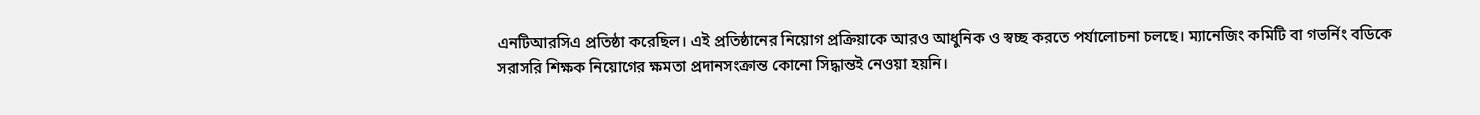এনটিআরসিএ প্রতিষ্ঠা করেছিল। এই প্রতিষ্ঠানের নিয়োগ প্রক্রিয়াকে আরও আধুনিক ও স্বচ্ছ করতে পর্যালোচনা চলছে। ম্যানেজিং কমিটি বা গভর্নিং বডিকে সরাসরি শিক্ষক নিয়োগের ক্ষমতা প্রদানসংক্রান্ত কোনো সিদ্ধান্তই নেওয়া হয়নি।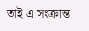তাই এ সংক্রান্ত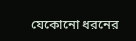যেকোনো ধরনের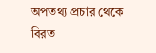অপতথ্য প্রচার থেকে বিরত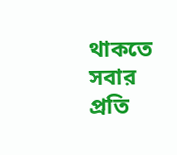থাকতে সবার প্রতি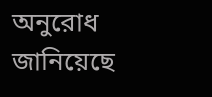অনুরোধ জানিয়েছে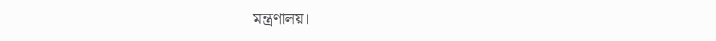মন্ত্রণালয়।